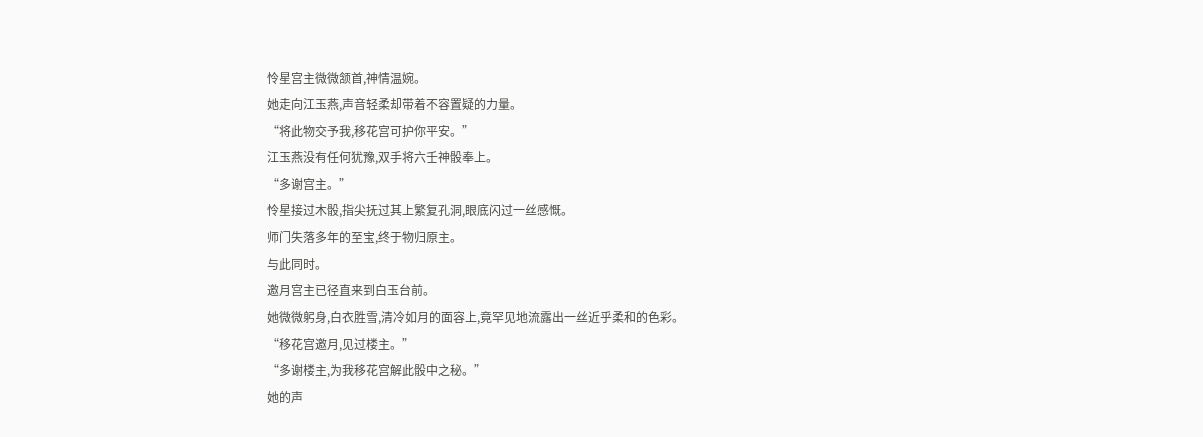怜星宫主微微颔首,神情温婉。
她走向江玉燕,声音轻柔却带着不容置疑的力量。
“将此物交予我,移花宫可护你平安。”
江玉燕没有任何犹豫,双手将六壬神骰奉上。
“多谢宫主。”
怜星接过木骰,指尖抚过其上繁复孔洞,眼底闪过一丝感慨。
师门失落多年的至宝,终于物归原主。
与此同时。
邀月宫主已径直来到白玉台前。
她微微躬身,白衣胜雪,清冷如月的面容上,竟罕见地流露出一丝近乎柔和的色彩。
“移花宫邀月,见过楼主。”
“多谢楼主,为我移花宫解此骰中之秘。”
她的声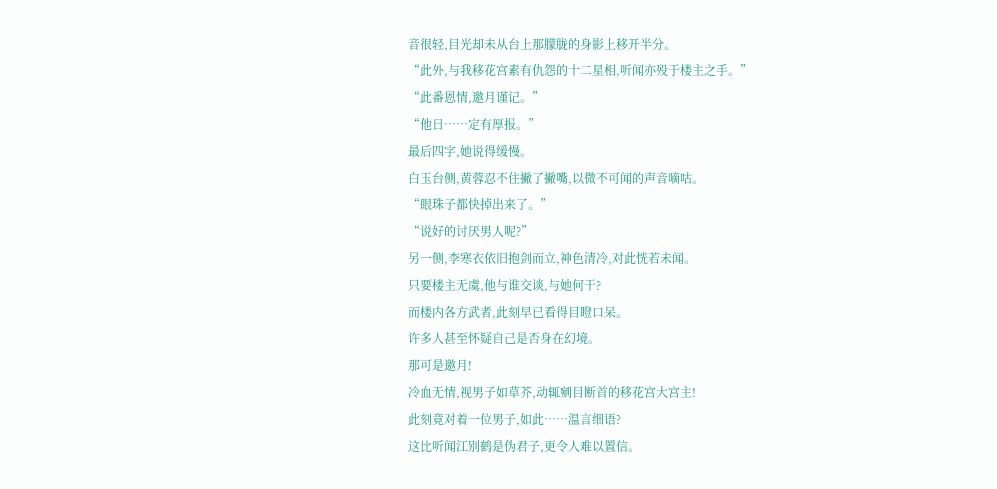音很轻,目光却未从台上那朦胧的身影上移开半分。
“此外,与我移花宫素有仇怨的十二星相,听闻亦殁于楼主之手。”
“此番恩情,邀月谨记。”
“他日……定有厚报。”
最后四字,她说得缓慢。
白玉台侧,黄蓉忍不住撇了撇嘴,以微不可闻的声音嘀咕。
“眼珠子都快掉出来了。”
“说好的讨厌男人呢?”
另一侧,李寒衣依旧抱剑而立,神色清冷,对此恍若未闻。
只要楼主无虞,他与谁交谈,与她何干?
而楼内各方武者,此刻早已看得目瞪口呆。
许多人甚至怀疑自己是否身在幻境。
那可是邀月!
冷血无情,视男子如草芥,动辄剜目断首的移花宫大宫主!
此刻竟对着一位男子,如此……温言细语?
这比听闻江别鹤是伪君子,更令人难以置信。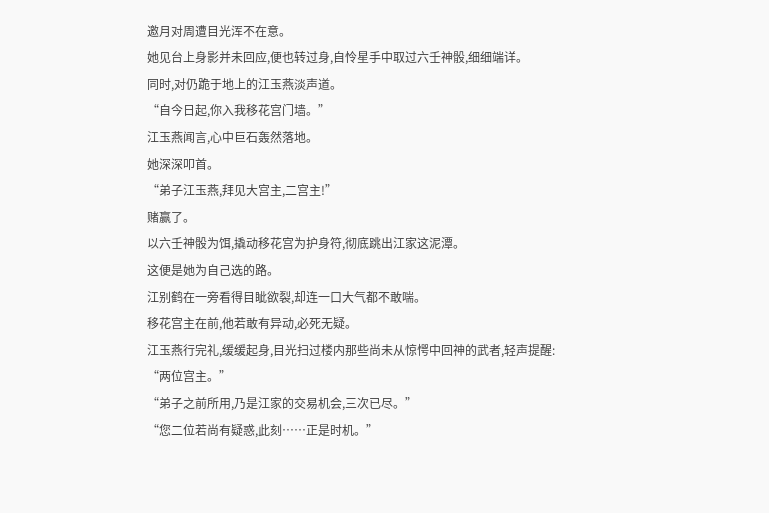邀月对周遭目光浑不在意。
她见台上身影并未回应,便也转过身,自怜星手中取过六壬神骰,细细端详。
同时,对仍跪于地上的江玉燕淡声道。
“自今日起,你入我移花宫门墙。”
江玉燕闻言,心中巨石轰然落地。
她深深叩首。
“弟子江玉燕,拜见大宫主,二宫主!”
赌赢了。
以六壬神骰为饵,撬动移花宫为护身符,彻底跳出江家这泥潭。
这便是她为自己选的路。
江别鹤在一旁看得目眦欲裂,却连一口大气都不敢喘。
移花宫主在前,他若敢有异动,必死无疑。
江玉燕行完礼,缓缓起身,目光扫过楼内那些尚未从惊愕中回神的武者,轻声提醒:
“两位宫主。”
“弟子之前所用,乃是江家的交易机会,三次已尽。”
“您二位若尚有疑惑,此刻……正是时机。”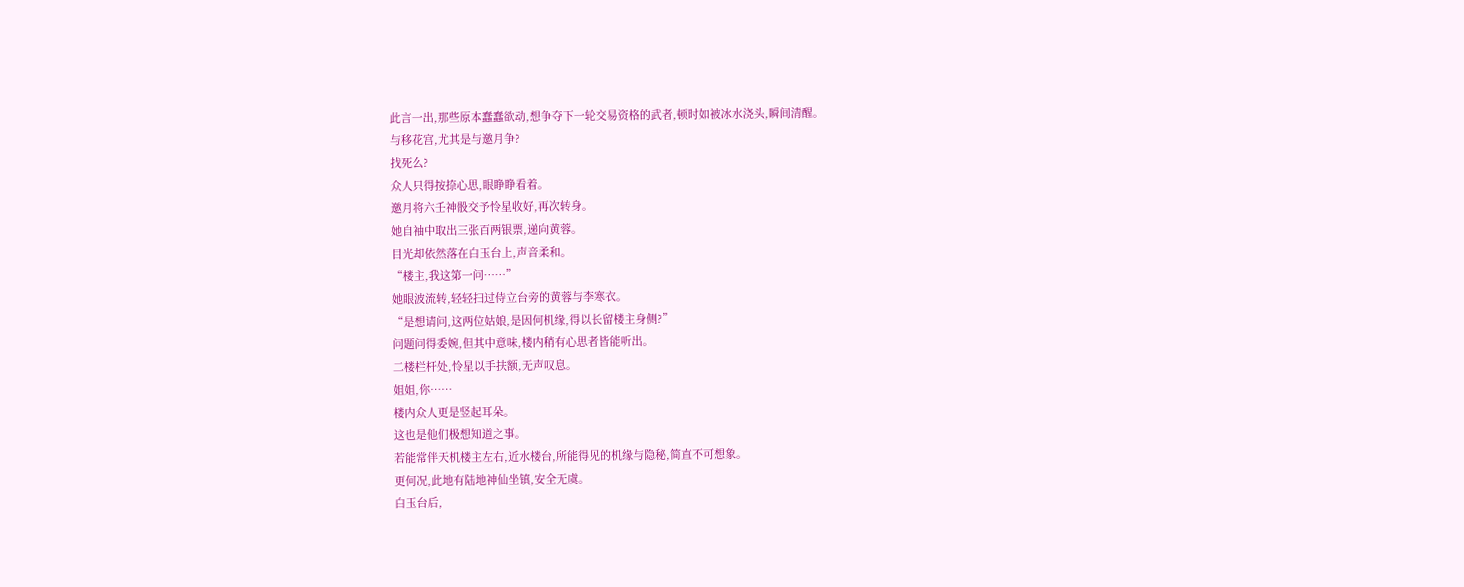此言一出,那些原本蠢蠢欲动,想争夺下一轮交易资格的武者,顿时如被冰水浇头,瞬间清醒。
与移花宫,尤其是与邀月争?
找死么?
众人只得按捺心思,眼睁睁看着。
邀月将六壬神骰交予怜星收好,再次转身。
她自袖中取出三张百两银票,递向黄蓉。
目光却依然落在白玉台上,声音柔和。
“楼主,我这第一问……”
她眼波流转,轻轻扫过侍立台旁的黄蓉与李寒衣。
“是想请问,这两位姑娘,是因何机缘,得以长留楼主身侧?”
问题问得委婉,但其中意味,楼内稍有心思者皆能听出。
二楼栏杆处,怜星以手扶额,无声叹息。
姐姐,你……
楼内众人更是竖起耳朵。
这也是他们极想知道之事。
若能常伴天机楼主左右,近水楼台,所能得见的机缘与隐秘,简直不可想象。
更何况,此地有陆地神仙坐镇,安全无虞。
白玉台后,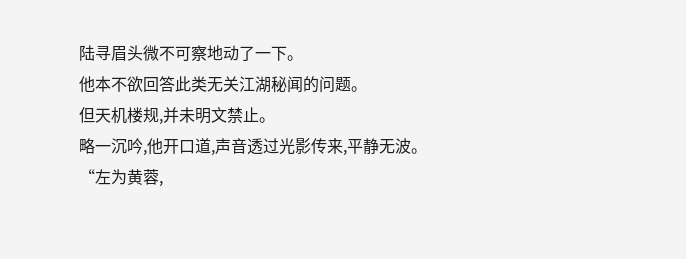陆寻眉头微不可察地动了一下。
他本不欲回答此类无关江湖秘闻的问题。
但天机楼规,并未明文禁止。
略一沉吟,他开口道,声音透过光影传来,平静无波。
“左为黄蓉,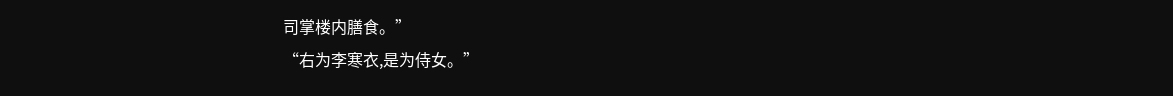司掌楼内膳食。”
“右为李寒衣,是为侍女。”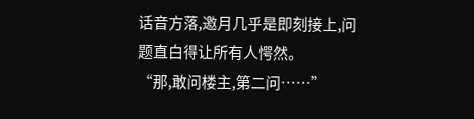话音方落,邀月几乎是即刻接上,问题直白得让所有人愕然。
“那,敢问楼主,第二问……”